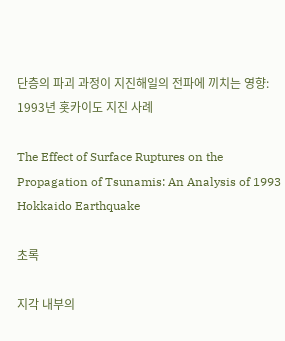단층의 파괴 과정이 지진해일의 전파에 끼치는 영향: 1993년 홋카이도 지진 사례

The Effect of Surface Ruptures on the Propagation of Tsunamis: An Analysis of 1993 Hokkaido Earthquake

초록

지각 내부의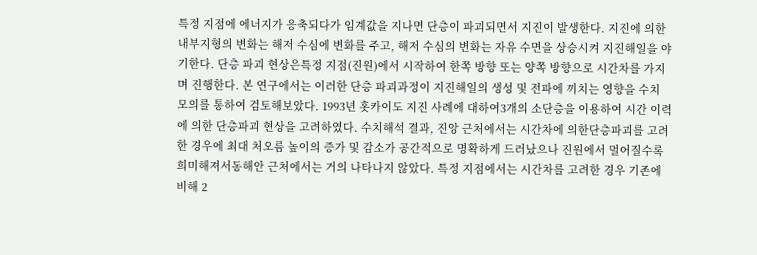특정 지점에 에너지가 응축되다가 임계값을 지나면 단층이 파괴되면서 지진이 발생한다. 지진에 의한 내부지형의 변화는 해저 수심에 변화를 주고, 해저 수심의 변화는 자유 수면을 상승시켜 지진해일을 야기한다. 단층 파괴 현상은특정 지점(진원)에서 시작하여 한쪽 방향 또는 양쪽 방향으로 시간차를 가지며 진행한다. 본 연구에서는 이러한 단층 파괴과정이 지진해일의 생성 및 전파에 끼치는 영향을 수치 모의를 통하여 검토해보았다. 1993년 홋카이도 지진 사례에 대하여3개의 소단층을 이용하여 시간 이력에 의한 단층파괴 현상을 고려하였다. 수치해석 결과, 진앙 근처에서는 시간차에 의한단층파괴를 고려한 경우에 최대 처오름 높이의 증가 및 감소가 공간적으로 명확하게 드러났으나 진원에서 멀어질수록 희미해져서동해안 근처에서는 거의 나타나지 않았다. 특정 지점에서는 시간차를 고려한 경우 기존에 비해 2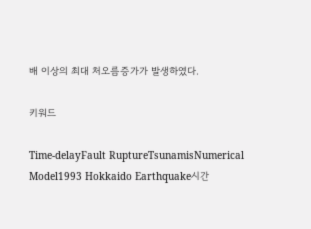배 이상의 최대 처오름증가가 발생하였다.

키워드

Time-delayFault RuptureTsunamisNumerical Model1993 Hokkaido Earthquake시간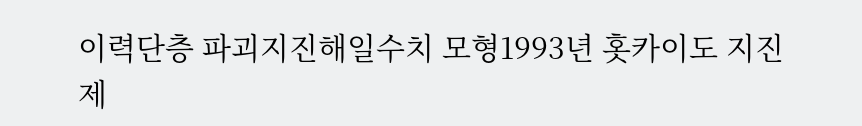이력단층 파괴지진해일수치 모형1993년 홋카이도 지진
제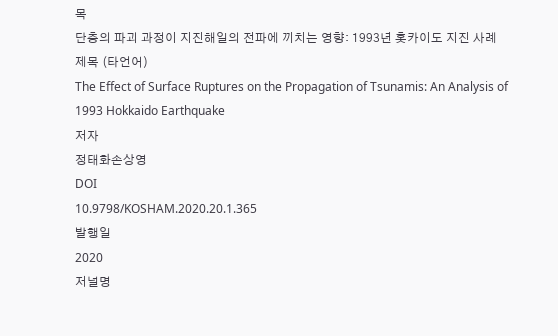목
단층의 파괴 과정이 지진해일의 전파에 끼치는 영향: 1993년 홋카이도 지진 사례
제목 (타언어)
The Effect of Surface Ruptures on the Propagation of Tsunamis: An Analysis of 1993 Hokkaido Earthquake
저자
정태화손상영
DOI
10.9798/KOSHAM.2020.20.1.365
발행일
2020
저널명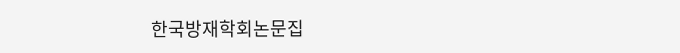한국방재학회논문집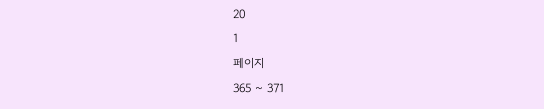20
1
페이지
365 ~ 371